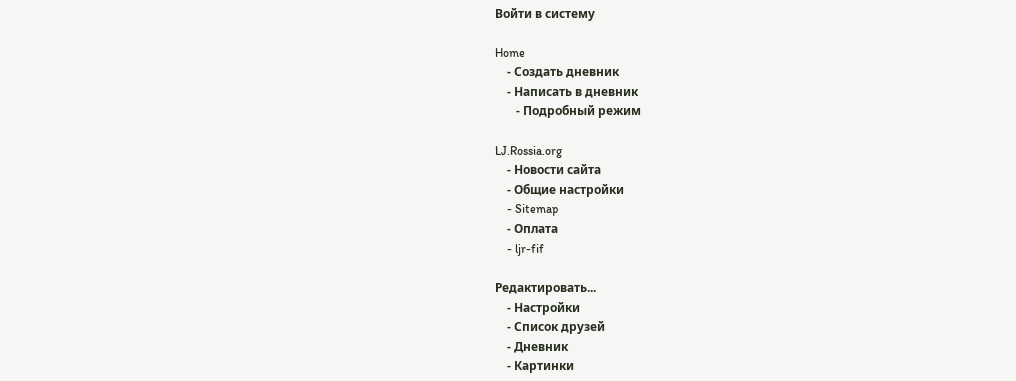Войти в систему

Home
    - Создать дневник
    - Написать в дневник
       - Подробный режим

LJ.Rossia.org
    - Новости сайта
    - Общие настройки
    - Sitemap
    - Оплата
    - ljr-fif

Редактировать...
    - Настройки
    - Список друзей
    - Дневник
    - Картинки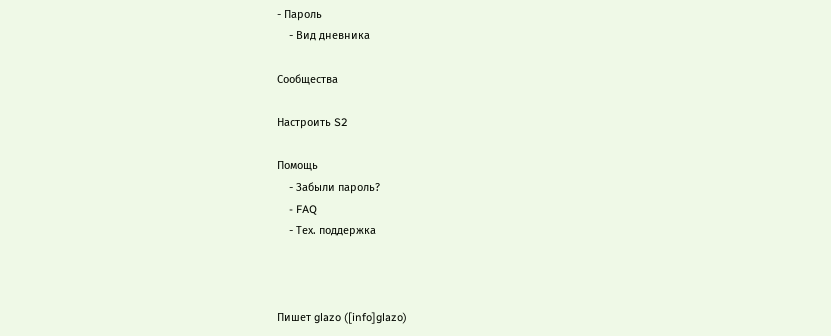- Пароль
    - Вид дневника

Сообщества

Настроить S2

Помощь
    - Забыли пароль?
    - FAQ
    - Тех. поддержка



Пишет glazo ([info]glazo)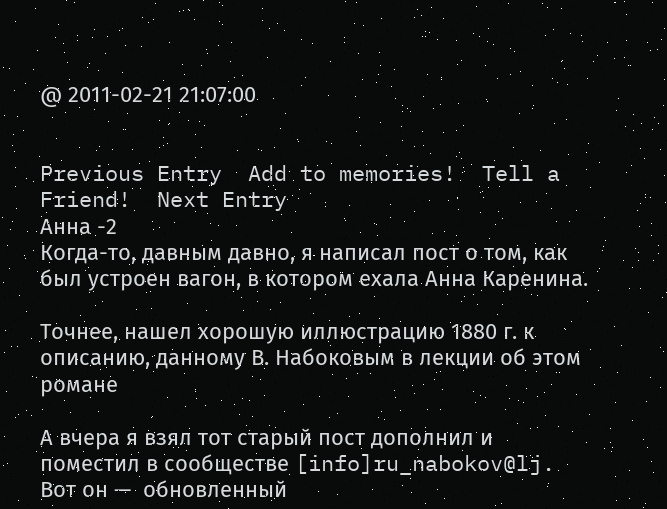@ 2011-02-21 21:07:00


Previous Entry  Add to memories!  Tell a Friend!  Next Entry
Анна -2
Когда-то, давным давно, я написал пост о том, как был устроен вагон, в котором ехала Анна Каренина.

Точнее, нашел хорошую иллюстрацию 1880 г. к описанию, данному В. Набоковым в лекции об этом романе

А вчера я взял тот старый пост дополнил и поместил в сообществе [info]ru_nabokov@lj.
Вот он —  обновленный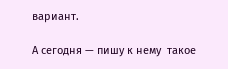вариант.

А сегодня — пишу к нему  такое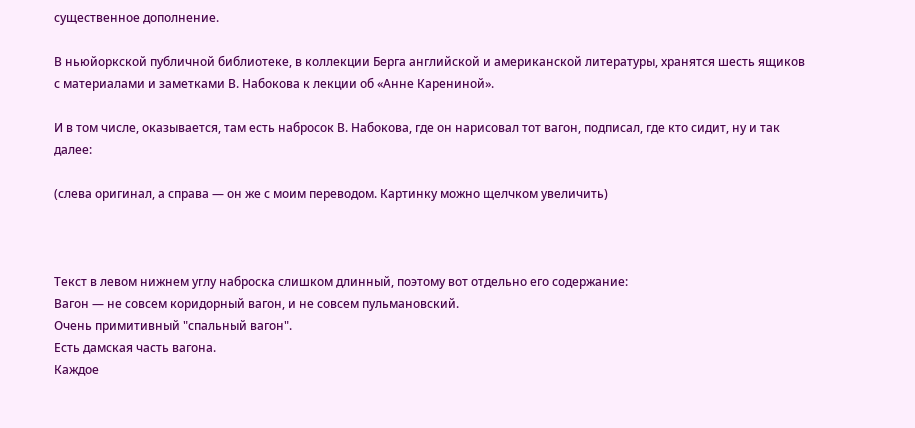существенное дополнение.

В ньюйоркской публичной библиотеке, в коллекции Берга английской и американской литературы, хранятся шесть ящиков с материалами и заметками В. Набокова к лекции об «Анне Карениной».

И в том числе, оказывается, там есть набросок В. Набокова, где он нарисовал тот вагон, подписал, где кто сидит, ну и так далее:

(слева оригинал, а справа — он же с моим переводом. Картинку можно щелчком увеличить)



Текст в левом нижнем углу наброска слишком длинный, поэтому вот отдельно его содержание:
Вагон — не совсем коридорный вагон, и не совсем пульмановский.
Очень примитивный "спальный вагон".
Есть дамская часть вагона.
Каждое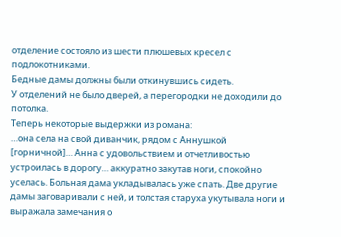отделение состояло из шести плюшевых кресел с подлокотниками.
Бедные дамы должны были откинувшись сидеть.
У отделений не было дверей, а перегородки не доходили до потолка.
Теперь некоторые выдержки из романа:
…она села на свой диванчик, рядом с Аннушкой [горничной]… Анна с удовольствием и отчетливостью устроилась в дорогу… аккуратно закутав ноги, спокойно уселась. Больная дама укладывалась уже спать. Две другие дамы заговаривали с ней, и толстая старуха укутывала ноги и выражала замечания о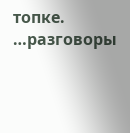топке. …разговоры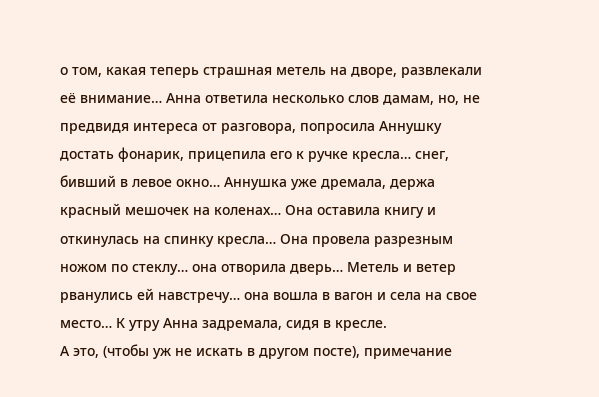о том, какая теперь страшная метель на дворе, развлекали её внимание… Анна ответила несколько слов дамам, но, не предвидя интереса от разговора, попросила Аннушку достать фонарик, прицепила его к ручке кресла… снег, бивший в левое окно… Аннушка уже дремала, держа красный мешочек на коленах… Она оставила книгу и откинулась на спинку кресла… Она провела разрезным ножом по стеклу… она отворила дверь… Метель и ветер рванулись ей навстречу… она вошла в вагон и села на свое место… К утру Анна задремала, сидя в кресле.
А это, (чтобы уж не искать в другом посте), примечание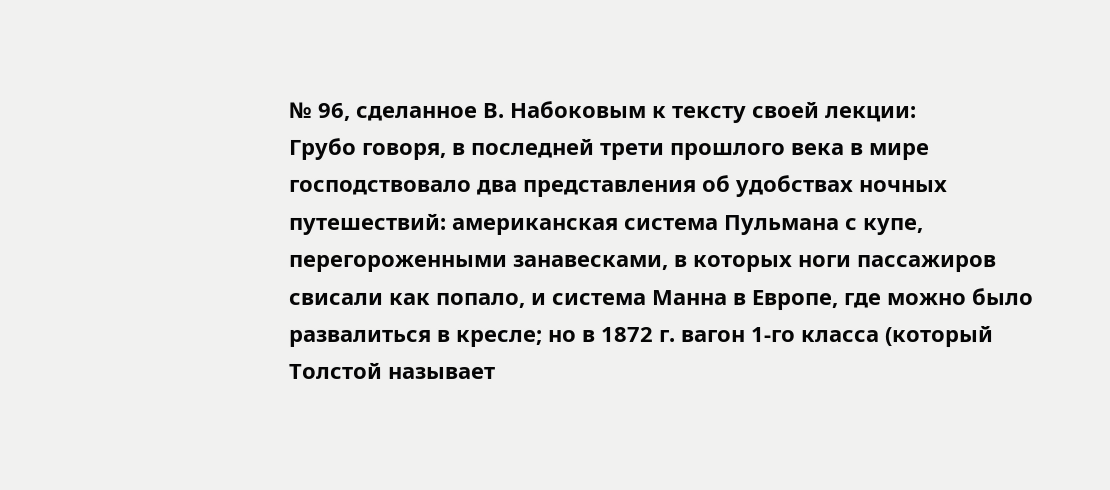№ 96, сделанное В. Набоковым к тексту своей лекции:
Грубо говоря, в последней трети прошлого века в мире господствовало два представления об удобствах ночных путешествий: американская система Пульмана с купе, перегороженными занавесками, в которых ноги пассажиров свисали как попало, и система Манна в Европе, где можно было развалиться в кресле; но в 1872 г. вагон 1-го класса (который Толстой называет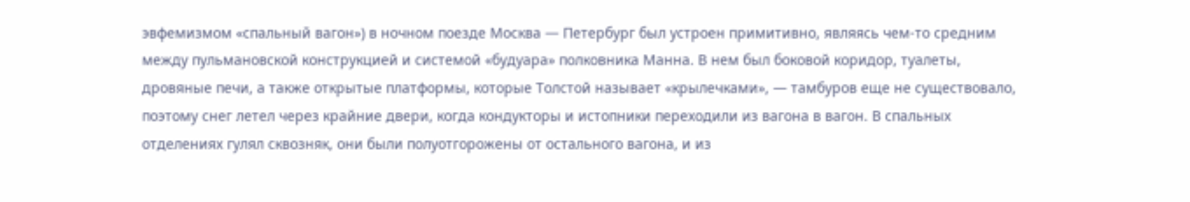эвфемизмом «спальный вагон») в ночном поезде Москва — Петербург был устроен примитивно, являясь чем-то средним между пульмановской конструкцией и системой «будуара» полковника Манна. В нем был боковой коридор, туалеты, дровяные печи, а также открытые платформы, которые Толстой называет «крылечками», — тамбуров еще не существовало, поэтому снег летел через крайние двери, когда кондукторы и истопники переходили из вагона в вагон. В спальных отделениях гулял сквозняк, они были полуотгорожены от остального вагона, и из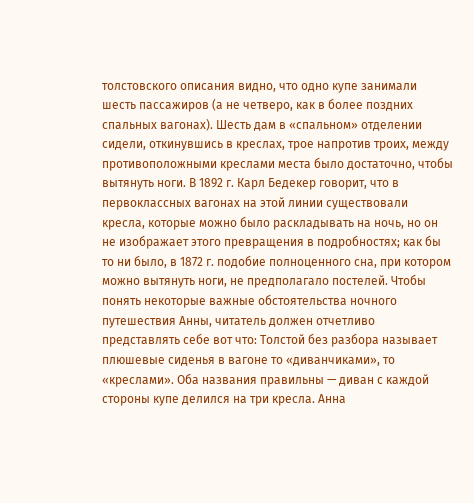толстовского описания видно, что одно купе занимали шесть пассажиров (а не четверо, как в более поздних спальных вагонах). Шесть дам в «спальном» отделении сидели, откинувшись в креслах, трое напротив троих, между противоположными креслами места было достаточно, чтобы вытянуть ноги. В 1892 г. Карл Бедекер говорит, что в первоклассных вагонах на этой линии существовали кресла, которые можно было раскладывать на ночь, но он не изображает этого превращения в подробностях; как бы то ни было, в 1872 г. подобие полноценного сна, при котором можно вытянуть ноги, не предполагало постелей. Чтобы понять некоторые важные обстоятельства ночного путешествия Анны, читатель должен отчетливо представлять себе вот что: Толстой без разбора называет плюшевые сиденья в вагоне то «диванчиками», то «креслами». Оба названия правильны — диван с каждой стороны купе делился на три кресла. Анна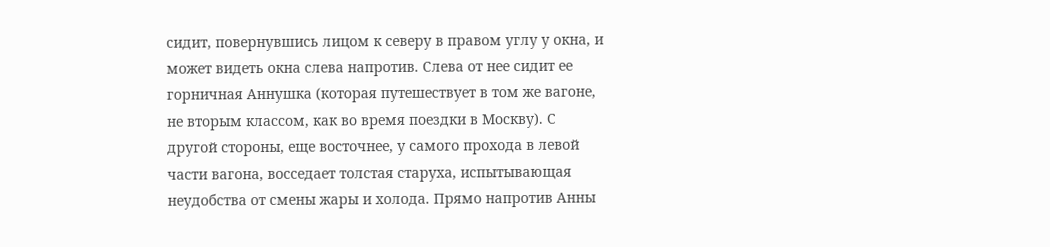сидит, повернувшись лицом к северу в правом углу у окна, и может видеть окна слева напротив. Слева от нее сидит ее горничная Аннушка (которая путешествует в том же вагоне, не вторым классом, как во время поездки в Москву). С другой стороны, еще восточнее, у самого прохода в левой части вагона, восседает толстая старуха, испытывающая неудобства от смены жары и холода. Прямо напротив Анны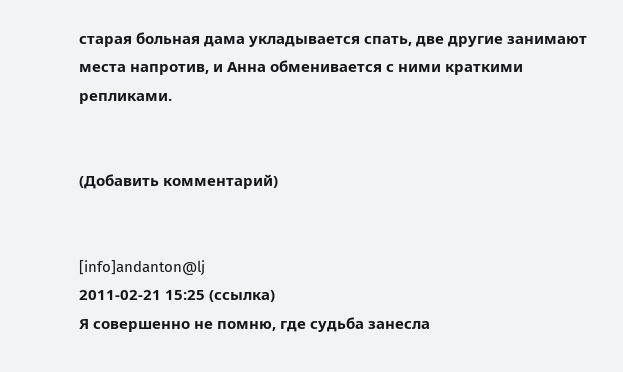старая больная дама укладывается спать, две другие занимают места напротив, и Анна обменивается с ними краткими репликами.


(Добавить комментарий)


[info]andanton@lj
2011-02-21 15:25 (ссылка)
Я совершенно не помню, где судьба занесла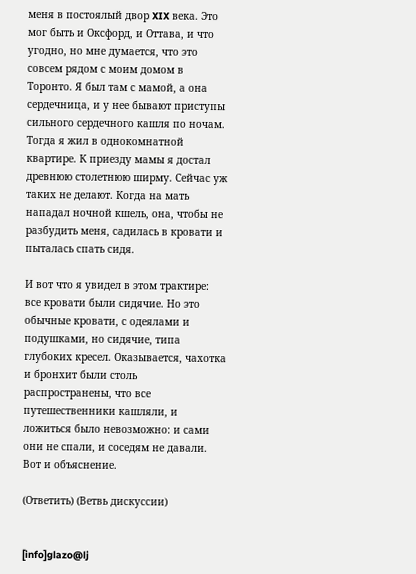меня в постоялый двор XIX века. Это мог быть и Оксфорд, и Оттава, и что угодно, но мне думается, что это совсем рядом с моим домом в Торонто. Я был там с мамой, а она сердечница, и у нее бывают приступы сильного сердечного кашля по ночам. Тогда я жил в однокомнатной квартире. К приезду мамы я достал древнюю столетнюю ширму. Сейчас уж таких не делают. Когда на мать нападал ночной кшель, она, чтобы не разбудить меня, садилась в кровати и пыталась спать сидя.

И вот что я увидел в этом трактире: все кровати были сидячие. Но это обычные кровати, с одеялами и подушками, но сидячие, типа глубоких кресел. Оказывается, чахотка и бронхит были столь распространены, что все путешественники кашляли, и ложиться было невозможно: и сами они не спали, и соседям не давали. Вот и объяснение.

(Ответить) (Ветвь дискуссии)


[info]glazo@lj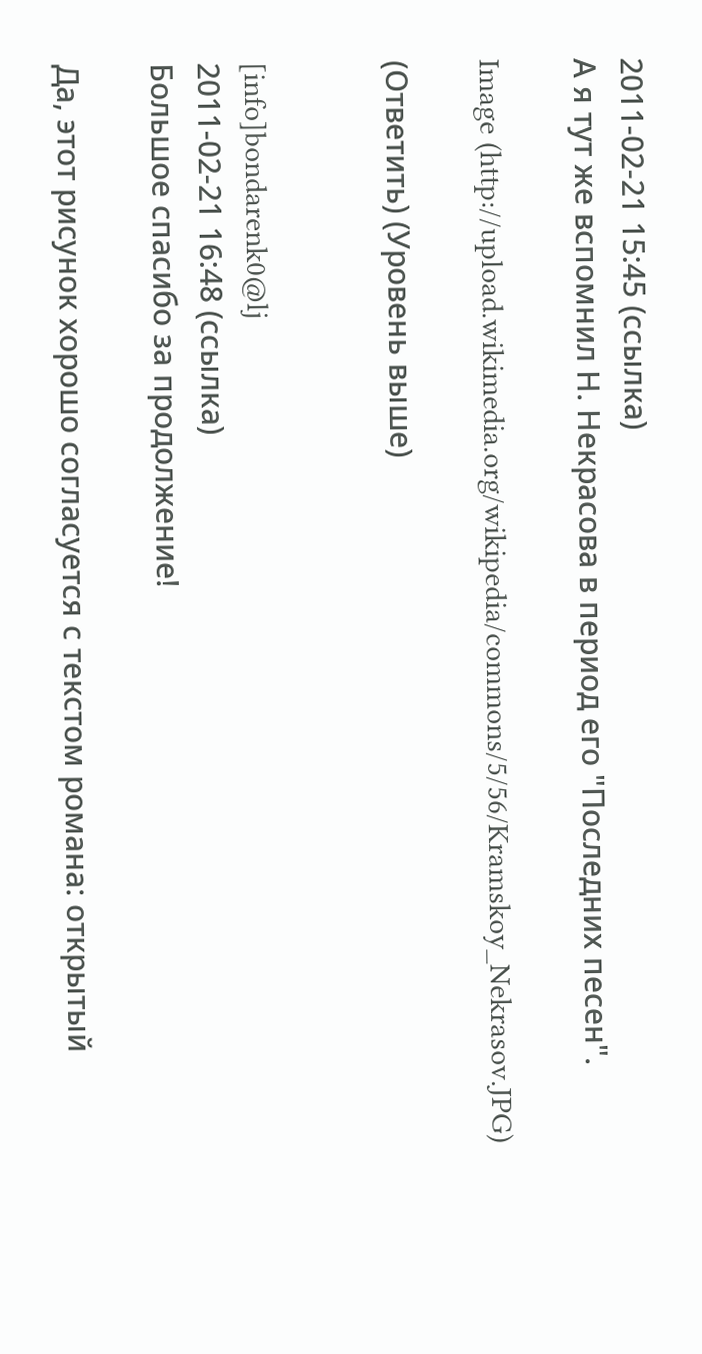2011-02-21 15:45 (ссылка)
А я тут же вспомнил Н. Некрасова в период его "Последних песен".

Image (http://upload.wikimedia.org/wikipedia/commons/5/56/Kramskoy_Nekrasov.JPG)

(Ответить) (Уровень выше)


[info]bondarenk0@lj
2011-02-21 16:48 (ссылка)
Большое спасибо за продолжение!

Да, этот рисунок хорошо согласуется с текстом романа: открытый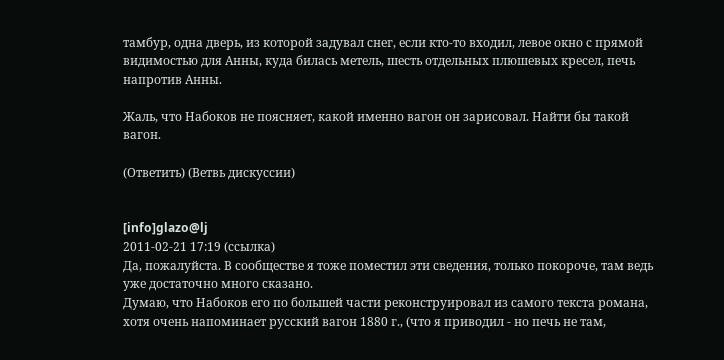тамбур, одна дверь, из которой задувал снег, если кто-то входил, левое окно с прямой видимостью для Анны, куда билась метель, шесть отдельных плюшевых кресел, печь напротив Анны.

Жаль, что Набоков не поясняет, какой именно вагон он зарисовал. Найти бы такой вагон.

(Ответить) (Ветвь дискуссии)


[info]glazo@lj
2011-02-21 17:19 (ссылка)
Да, пожалуйста. В сообществе я тоже поместил эти сведения, только покороче, там ведь уже достаточно много сказано.
Думаю, что Набоков его по большей части реконструировал из самого текста романа, хотя очень напоминает русский вагон 1880 г., (что я приводил - но печь не там,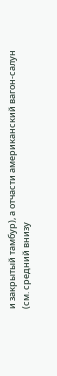и закрытый тамбур), а отчасти американский вагон-салун (см. средний внизу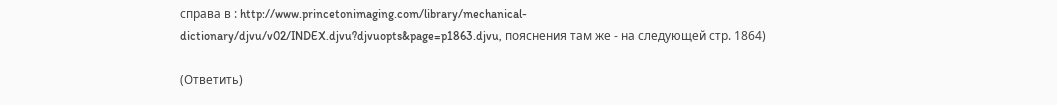справа в : http://www.princetonimaging.com/library/mechanical-dictionary/djvu/v02/INDEX.djvu?djvuopts&page=p1863.djvu, пояснения там же - на следующей стр. 1864)

(Ответить)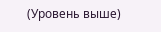(Уровень выше)